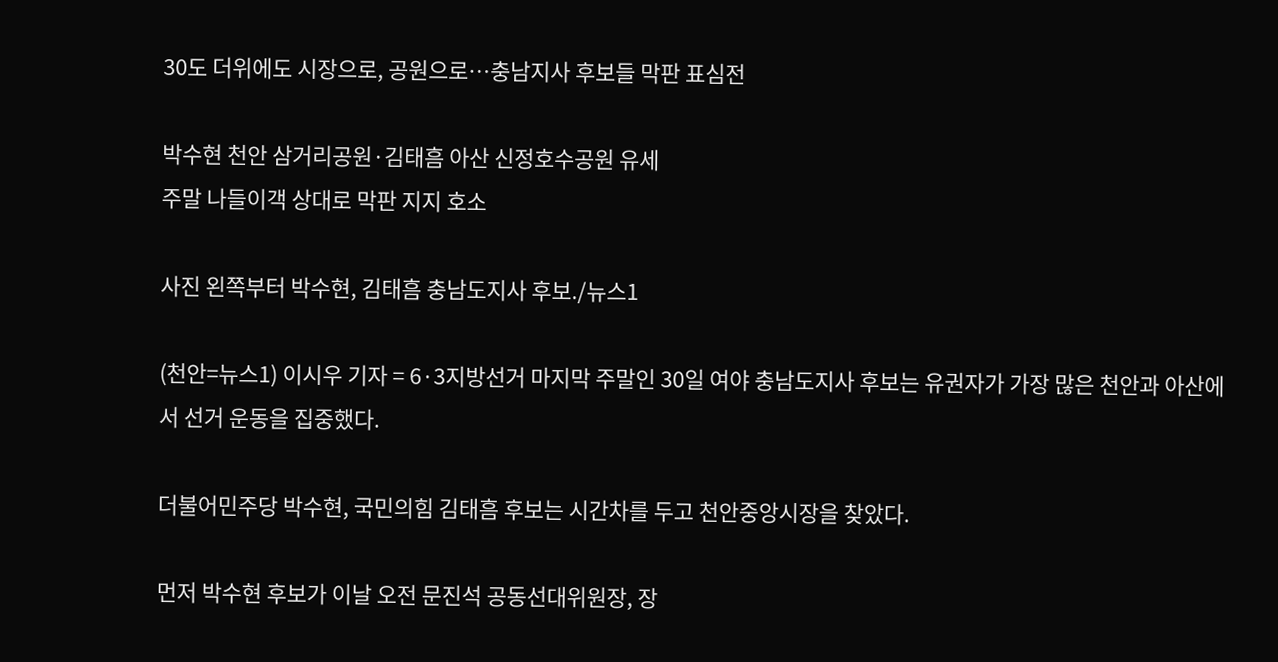30도 더위에도 시장으로, 공원으로…충남지사 후보들 막판 표심전

박수현 천안 삼거리공원·김태흠 아산 신정호수공원 유세
주말 나들이객 상대로 막판 지지 호소

사진 왼쪽부터 박수현, 김태흠 충남도지사 후보./뉴스1

(천안=뉴스1) 이시우 기자 = 6·3지방선거 마지막 주말인 30일 여야 충남도지사 후보는 유권자가 가장 많은 천안과 아산에서 선거 운동을 집중했다.

더불어민주당 박수현, 국민의힘 김태흠 후보는 시간차를 두고 천안중앙시장을 찾았다.

먼저 박수현 후보가 이날 오전 문진석 공동선대위원장, 장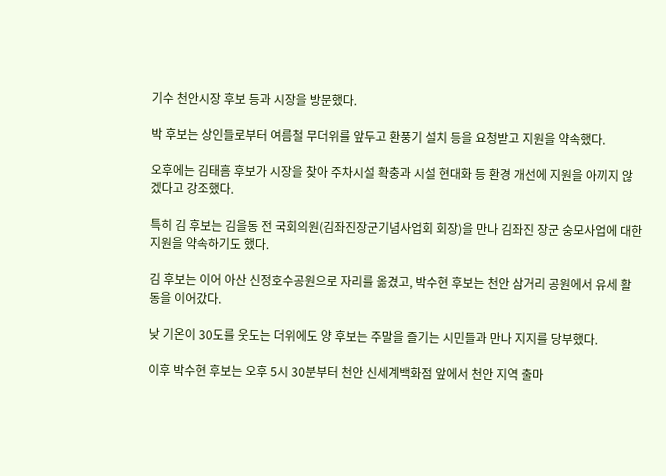기수 천안시장 후보 등과 시장을 방문했다.

박 후보는 상인들로부터 여름철 무더위를 앞두고 환풍기 설치 등을 요청받고 지원을 약속했다.

오후에는 김태흠 후보가 시장을 찾아 주차시설 확충과 시설 현대화 등 환경 개선에 지원을 아끼지 않겠다고 강조했다.

특히 김 후보는 김을동 전 국회의원(김좌진장군기념사업회 회장)을 만나 김좌진 장군 숭모사업에 대한 지원을 약속하기도 했다.

김 후보는 이어 아산 신정호수공원으로 자리를 옮겼고, 박수현 후보는 천안 삼거리 공원에서 유세 활동을 이어갔다.

낮 기온이 30도를 웃도는 더위에도 양 후보는 주말을 즐기는 시민들과 만나 지지를 당부했다.

이후 박수현 후보는 오후 5시 30분부터 천안 신세계백화점 앞에서 천안 지역 출마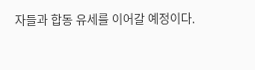자들과 합동 유세를 이어갈 예정이다.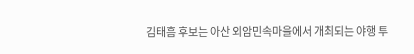김태흠 후보는 아산 외암민속마을에서 개최되는 야행 투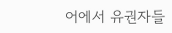어에서 유권자들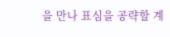을 만나 표심을 공략할 계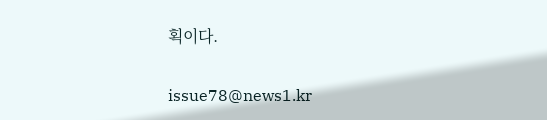획이다.

issue78@news1.kr